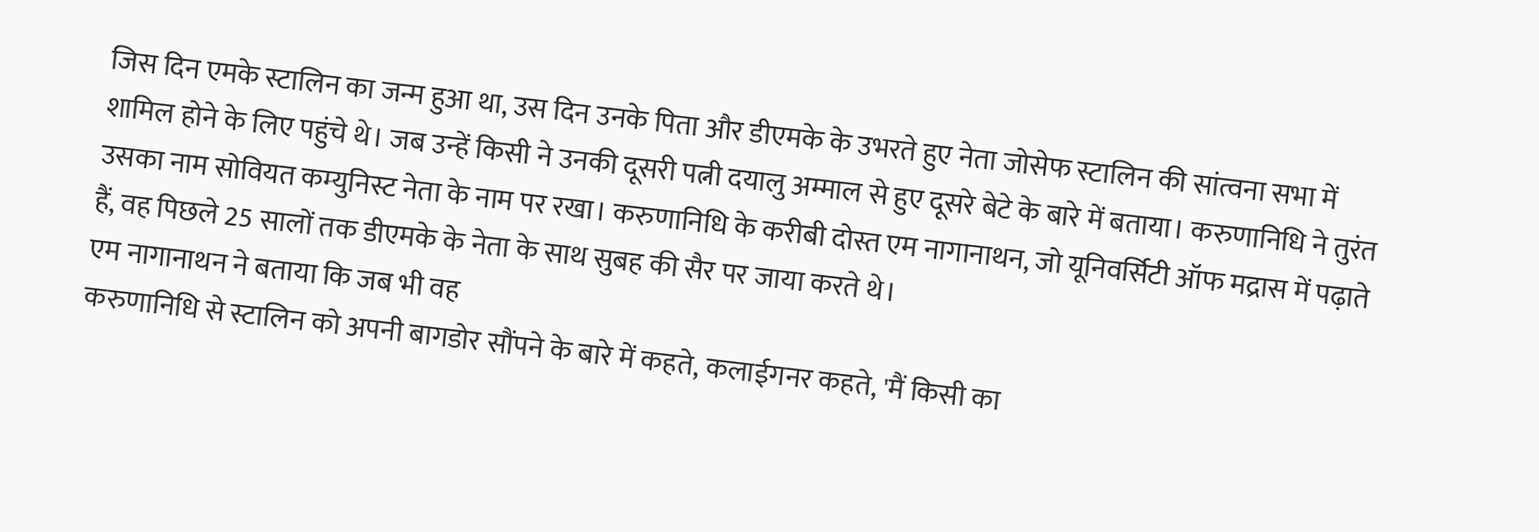जिस दिन एमके स्टालिन का जन्म हुआ था, उस दिन उनके पिता और डीएमके के उभरते हुए नेता जोसेफ स्टालिन की सांत्वना सभा में शामिल होने के लिए पहुंचे थे। जब उन्हें किसी ने उनकी दूसरी पत्नी दयालु अम्माल से हुए दूसरे बेटे के बारे में बताया। करुणानिधि ने तुरंत उसका नाम सोवियत कम्युनिस्ट नेता के नाम पर रखा। करुणानिधि के करीबी दोस्त एम नागानाथन, जो यूनिवर्सिटी ऑफ मद्रास में पढ़ाते हैं, वह पिछले 25 सालों तक डीएमके के नेता के साथ सुबह की सैर पर जाया करते थे।
एम नागानाथन ने बताया कि जब भी वह
करुणानिधि से स्टालिन को अपनी बागडोर सौंपने के बारे में कहते, कलाईगनर कहते, 'मैं किसी का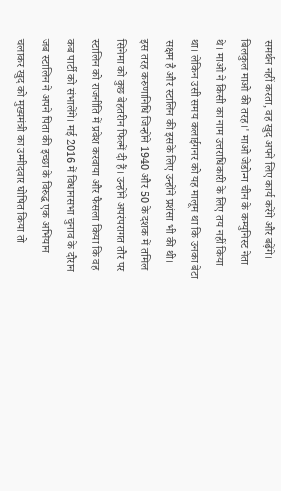समर्थन नहीं करता, वह खुद अपने लिए कार्य करेंगे और बढ़ेंगे। बिलकुल माओ की तरह।' माओ जेडोन्ग चीन के कम्युनिस्ट नेता थे। माओ ने किसी का नाम उत्तराधिकारी के लिए तय नहीं किया था। लेकिन उसी समय कलाईगनर को यह मालूम था कि उनका बेटा सक्षम है और स्टालिन की इसके लिए उन्होंने प्रशंसा भी की थी।
इस तरह करुणानिधि जिन्होंने 1940 और 50 के दशक में तमिल सिनेमा को कुछ बेहतरीन फिल्में दी हैं। उन्होंने अपरंपरागत तौर पर
स्टालिन को राजनीति में प्रवेश करवाया और फैसला किया कि वह कब पार्टी को संभालेंगे। मई 2016 में विधानसभा चुनाव के दौरान जब स्टालिन ने अपने पिता की इच्छा के विरुद्ध एक अभियान चलाकर खुद को मुख्यमंत्री का उम्मीदवार घोषित किया तो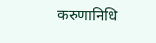करुणानिधि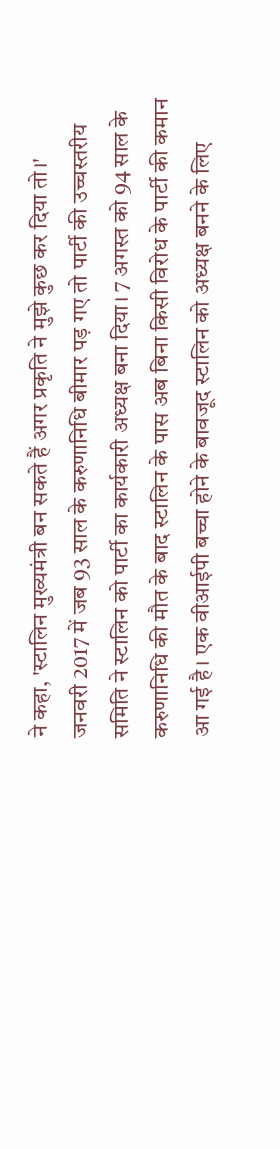ने कहा, 'स्टालिन मुख्यमंत्री बन सकते हैं अगर प्रकृति ने मुझे कुछ कर दिया तो।'
जनवरी 2017 में जब 93 साल के करुणानिधि बीमार पड़ गए तो पार्टी की उच्चस्तरीय समिति ने स्टालिन को पार्टी का कार्यकारी अध्यक्ष बना दिया। 7 अगस्त को 94 साल के करुणानिधि की मौत के बाद स्टालिन के पास अब बिना किसी विरोध के पार्टी की कमान आ गई है। एक वीआईपी बच्चा होने के बावजूद स्टालिन को अध्यक्ष बनने के लिए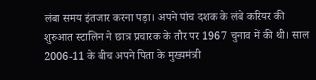लंबा समय इंतजार करना पड़ा। अपने पांच दशक के लंबे करियर की शुरुआत स्टालिन ने छात्र प्रचारक के तौर पर 1967 चुनाव में की थी। साल 2006-11 के बीच अपने पिता के मुख्यमंत्री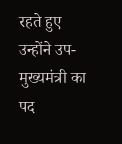रहते हुए उन्होंने उप-मुख्यमंत्री का पद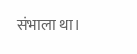संभाला था।